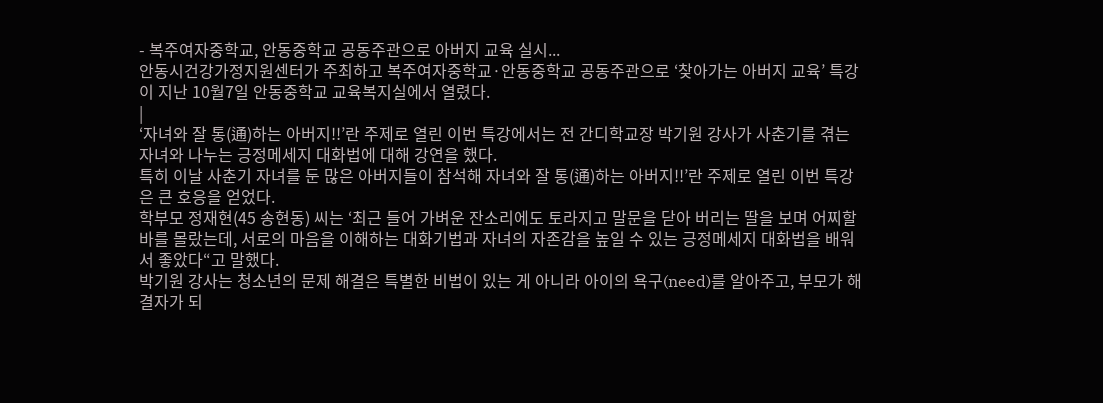- 복주여자중학교, 안동중학교 공동주관으로 아버지 교육 실시...
안동시건강가정지원센터가 주최하고 복주여자중학교·안동중학교 공동주관으로 ‘찾아가는 아버지 교육’ 특강이 지난 10월7일 안동중학교 교육복지실에서 열렸다.
|
‘자녀와 잘 통(通)하는 아버지!!’란 주제로 열린 이번 특강에서는 전 간디학교장 박기원 강사가 사춘기를 겪는 자녀와 나누는 긍정메세지 대화법에 대해 강연을 했다.
특히 이날 사춘기 자녀를 둔 많은 아버지들이 참석해 자녀와 잘 통(通)하는 아버지!!’란 주제로 열린 이번 특강은 큰 호응을 얻었다.
학부모 정재현(45 송현동) 씨는 ‘최근 들어 가벼운 잔소리에도 토라지고 말문을 닫아 버리는 딸을 보며 어찌할 바를 몰랐는데, 서로의 마음을 이해하는 대화기법과 자녀의 자존감을 높일 수 있는 긍정메세지 대화법을 배워서 좋았다“고 말했다.
박기원 강사는 청소년의 문제 해결은 특별한 비법이 있는 게 아니라 아이의 욕구(need)를 알아주고, 부모가 해결자가 되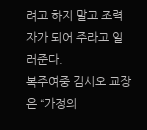려고 하지 말고 조력자가 되어 주라고 일러준다.
복주여중 김시오 교장은 “가정의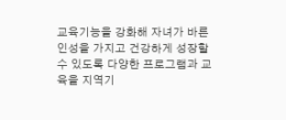교육기능을 강화해 자녀가 바른 인성을 가지고 건강하게 성장할 수 있도록 다양한 프로그램과 교육을 지역기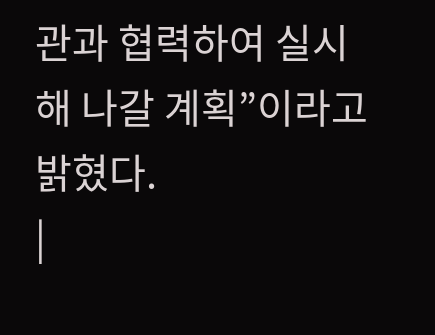관과 협력하여 실시해 나갈 계획”이라고 밝혔다.
|